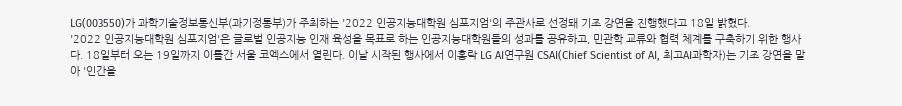LG(003550)가 과학기술정보통신부(과기정통부)가 주최하는 '2022 인공지능대학원 심포지엄'의 주관사로 선정돼 기조 강연을 진행했다고 18일 밝혔다.
'2022 인공지능대학원 심포지엄'은 글로벌 인공지능 인재 육성을 목표로 하는 인공지능대학원들의 성과를 공유하고, 민관학 교류와 협력 체계를 구축하기 위한 행사다. 18일부터 오는 19일까지 이틀간 서울 코엑스에서 열린다. 이날 시작된 행사에서 이홍락 LG AI연구원 CSAI(Chief Scientist of AI, 최고AI과학자)는 기조 강연을 맡아 '인간을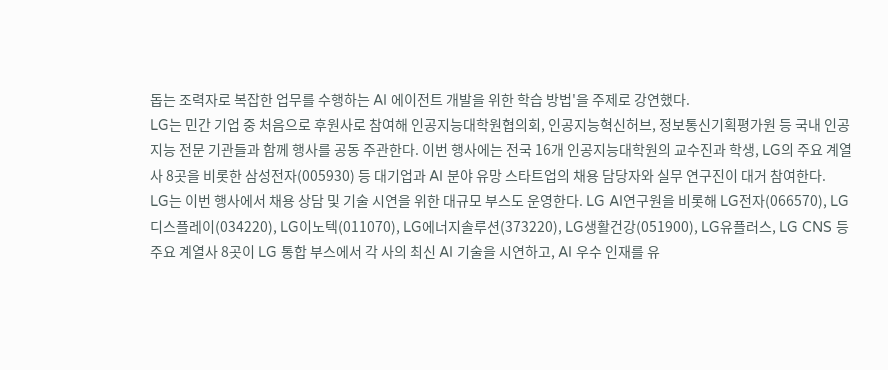돕는 조력자로 복잡한 업무를 수행하는 AI 에이전트 개발을 위한 학습 방법'을 주제로 강연했다.
LG는 민간 기업 중 처음으로 후원사로 참여해 인공지능대학원협의회, 인공지능혁신허브, 정보통신기획평가원 등 국내 인공지능 전문 기관들과 함께 행사를 공동 주관한다. 이번 행사에는 전국 16개 인공지능대학원의 교수진과 학생, LG의 주요 계열사 8곳을 비롯한 삼성전자(005930) 등 대기업과 AI 분야 유망 스타트업의 채용 담당자와 실무 연구진이 대거 참여한다.
LG는 이번 행사에서 채용 상담 및 기술 시연을 위한 대규모 부스도 운영한다. LG AI연구원을 비롯해 LG전자(066570), LG디스플레이(034220), LG이노텍(011070), LG에너지솔루션(373220), LG생활건강(051900), LG유플러스, LG CNS 등 주요 계열사 8곳이 LG 통합 부스에서 각 사의 최신 AI 기술을 시연하고, AI 우수 인재를 유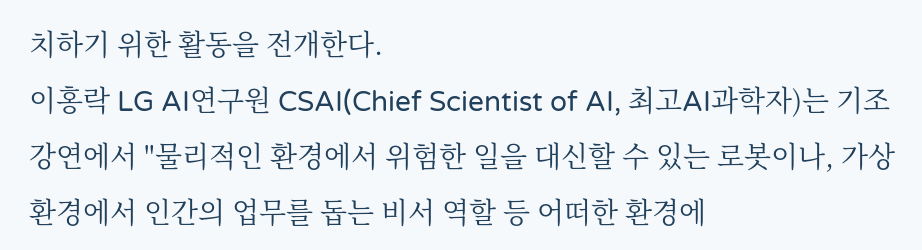치하기 위한 활동을 전개한다.
이홍락 LG AI연구원 CSAI(Chief Scientist of AI, 최고AI과학자)는 기조 강연에서 "물리적인 환경에서 위험한 일을 대신할 수 있는 로봇이나, 가상 환경에서 인간의 업무를 돕는 비서 역할 등 어떠한 환경에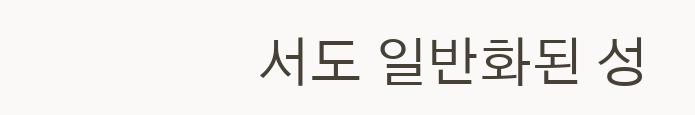서도 일반화된 성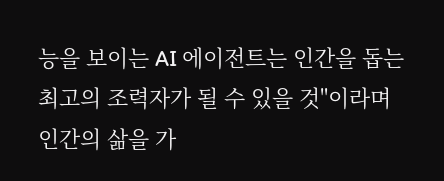능을 보이는 AI 에이전트는 인간을 돕는 최고의 조력자가 될 수 있을 것"이라며 인간의 삶을 가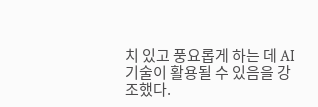치 있고 풍요롭게 하는 데 AI 기술이 활용될 수 있음을 강조했다.